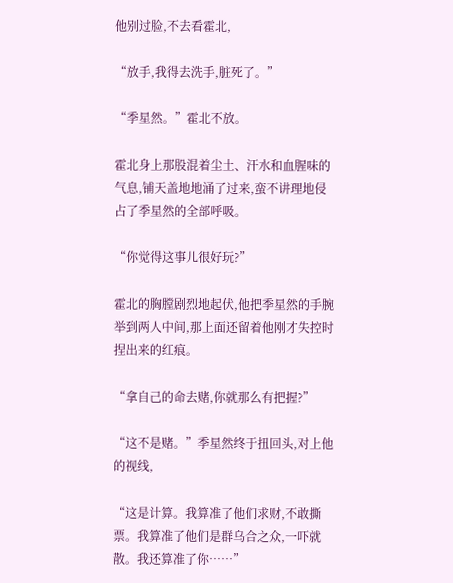他别过脸,不去看霍北,

“放手,我得去洗手,脏死了。”

“季星然。”霍北不放。

霍北身上那股混着尘土、汗水和血腥味的气息,铺天盖地地涌了过来,蛮不讲理地侵占了季星然的全部呼吸。

“你觉得这事儿很好玩?”

霍北的胸膛剧烈地起伏,他把季星然的手腕举到两人中间,那上面还留着他刚才失控时捏出来的红痕。

“拿自己的命去赌,你就那么有把握?”

“这不是赌。”季星然终于扭回头,对上他的视线,

“这是计算。我算准了他们求财,不敢撕票。我算准了他们是群乌合之众,一吓就散。我还算准了你……”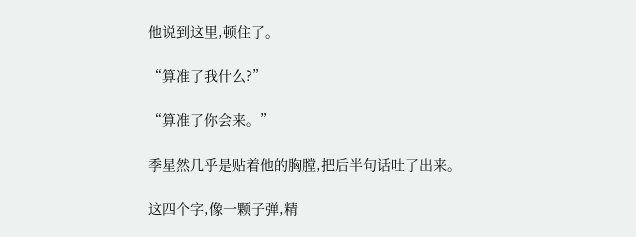他说到这里,顿住了。

“算准了我什么?”

“算准了你会来。”

季星然几乎是贴着他的胸膛,把后半句话吐了出来。

这四个字,像一颗子弹,精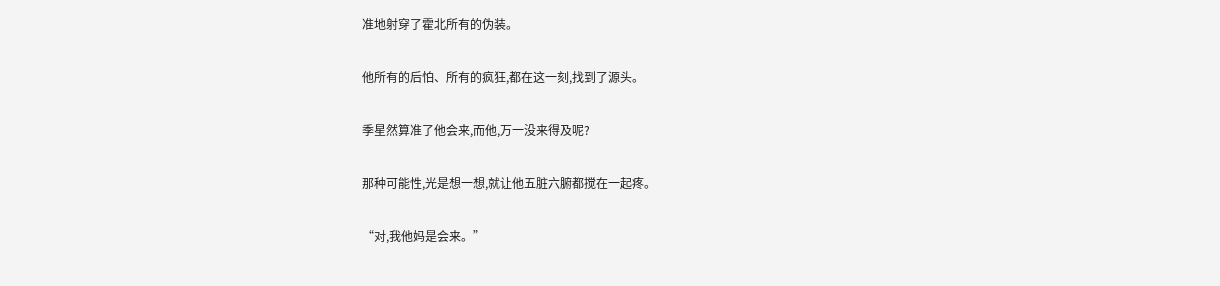准地射穿了霍北所有的伪装。

他所有的后怕、所有的疯狂,都在这一刻,找到了源头。

季星然算准了他会来,而他,万一没来得及呢?

那种可能性,光是想一想,就让他五脏六腑都搅在一起疼。

“对,我他妈是会来。”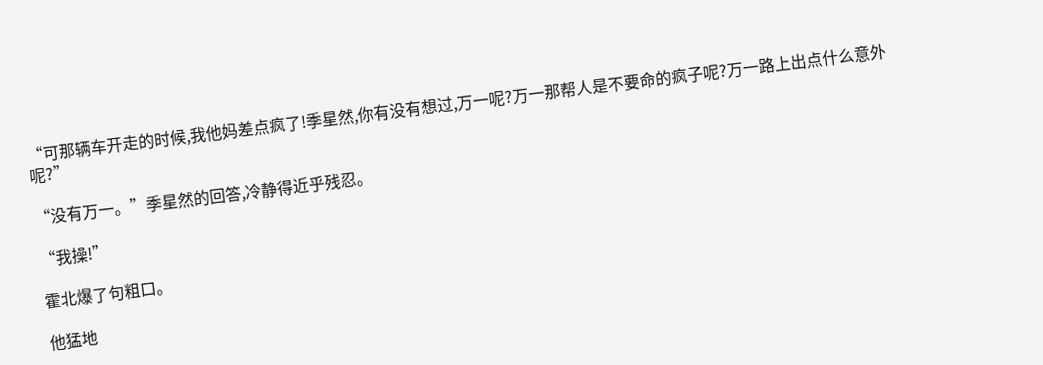“可那辆车开走的时候,我他妈差点疯了!季星然,你有没有想过,万一呢?万一那帮人是不要命的疯子呢?万一路上出点什么意外呢?”

“没有万一。”季星然的回答,冷静得近乎残忍。

“我操!”

霍北爆了句粗口。

他猛地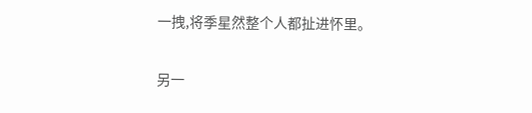一拽,将季星然整个人都扯进怀里。

另一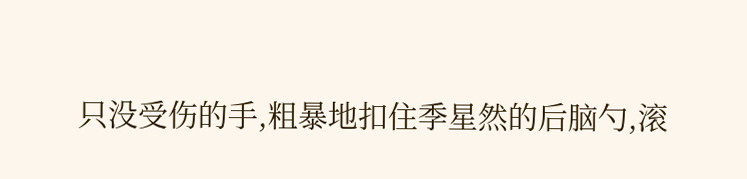只没受伤的手,粗暴地扣住季星然的后脑勺,滚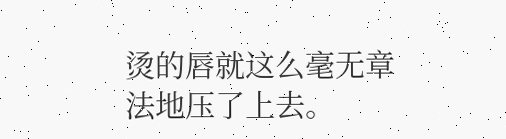烫的唇就这么毫无章法地压了上去。